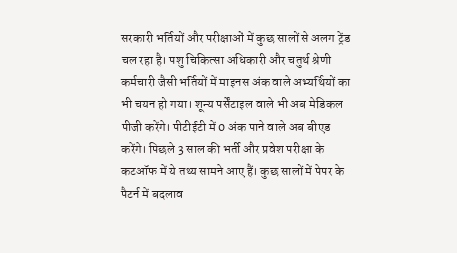सरकारी भर्तियों और परीक्षाओं में कुछ सालों से अलग ट्रेंड चल रहा है। पशु चिकित्सा अधिकारी और चतुर्थ श्रेणी कर्मचारी जैसी भर्तियों में माइनस अंक वाले अभ्यर्थियों का भी चयन हो गया। शून्य पर्सेंटाइल वाले भी अब मेडिकल पीजी करेंगे। पीटीईटी में 0 अंक पाने वाले अब बीएड करेंगे। पिछले 3 साल की भर्ती और प्रवेश परीक्षा के कटऑफ में ये तथ्य सामने आए हैं। कुछ सालों में पेपर के पैटर्न में बदलाव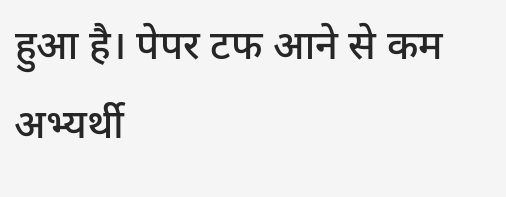हुआ है। पेपर टफ आने से कम अभ्यर्थी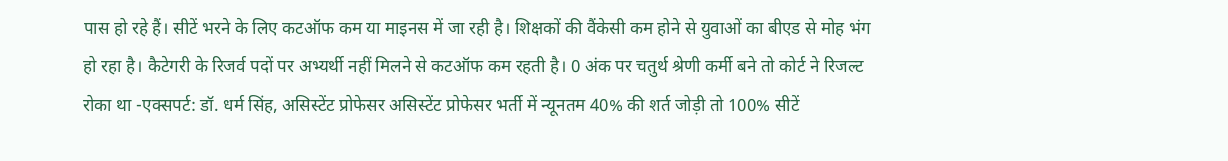पास हो रहे हैं। सीटें भरने के लिए कटऑफ कम या माइनस में जा रही है। शिक्षकों की वैंकेसी कम होने से युवाओं का बीएड से मोह भंग हो रहा है। कैटेगरी के रिजर्व पदों पर अभ्यर्थी नहीं मिलने से कटऑफ कम रहती है। 0 अंक पर चतुर्थ श्रेणी कर्मी बने तो कोर्ट ने रिजल्ट रोका था -एक्सपर्ट: डॉ. धर्म सिंह, असिस्टेंट प्रोफेसर असिस्टेंट प्रोफेसर भर्ती में न्यूनतम 40% की शर्त जोड़ी तो 100% सीटें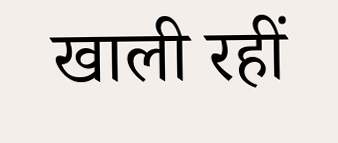खाली रहीं